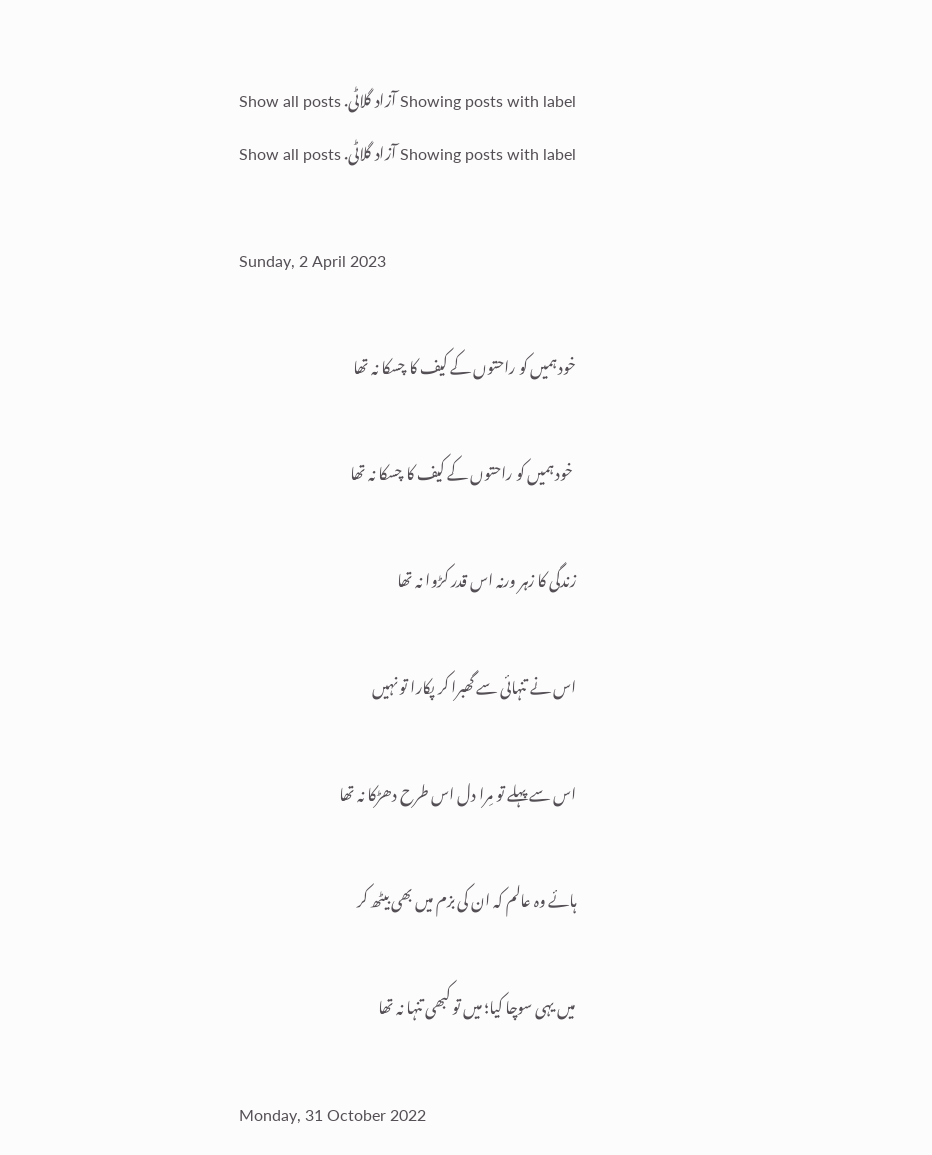Showing posts with label آزاد گلاٹی. Show all posts
Showing posts with label آزاد گلاٹی. Show all posts

Sunday, 2 April 2023

خود ہمیں کو راحتوں کے کیف کا چسکا نہ تھا

 خود ہمیں کو راحتوں کے کیف کا چسکا نہ تھا

زندگی کا زہر ورنہ اس قدر کڑوا نہ تھا

اس نے تنہائی سے گھبرا کر پکارا تو نہیں

اس سے پہلے تو مِرا دل اس طرح دھڑکا نہ تھا

ہائے وہ عالم کہ ان کی بزم میں بھی بیٹھ کر

میں یہی سوچا کیا؛ میں تو کبھی تنہا نہ تھا

Monday, 31 October 2022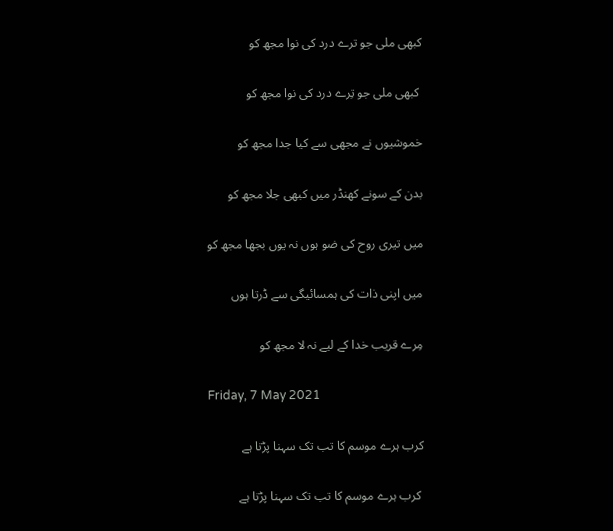کبھی ملی جو ترے درد کی نوا مجھ کو

 کبھی ملی جو تِرے درد کی نوا مجھ کو

خموشیوں نے مجھی سے کیا جدا مجھ کو

بدن کے سونے کھنڈر میں کبھی جلا مجھ کو

میں تیری روح کی ضو ہوں نہ یوں بجھا مجھ کو

میں اپنی ذات کی ہمسائیگی سے ڈرتا ہوں

مِرے قریب خدا کے لیے نہ لا مجھ کو

Friday, 7 May 2021

کرب ہرے موسم کا تب تک سہنا پڑتا ہے

 کرب ہرے موسم کا تب تک سہنا پڑتا ہے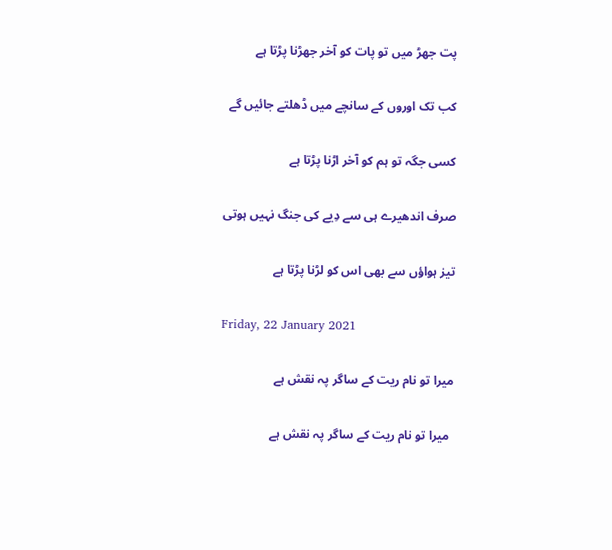پت جھڑ میں تو پات کو آخر جھڑنا پڑتا ہے

کب تک اوروں کے سانچے میں ڈھلتے جائیں گے

کسی جگہ تو ہم کو آخر اڑنا پڑتا ہے

صرف اندھیرے ہی سے دِیے کی جنگ نہیں ہوتی

تیز ہواؤں سے بھی اس کو لڑنا پڑتا ہے

Friday, 22 January 2021

میرا تو نام ریت کے ساگر پہ نقش ہے

 میرا تو نام ریت کے ساگر پہ نقش ہے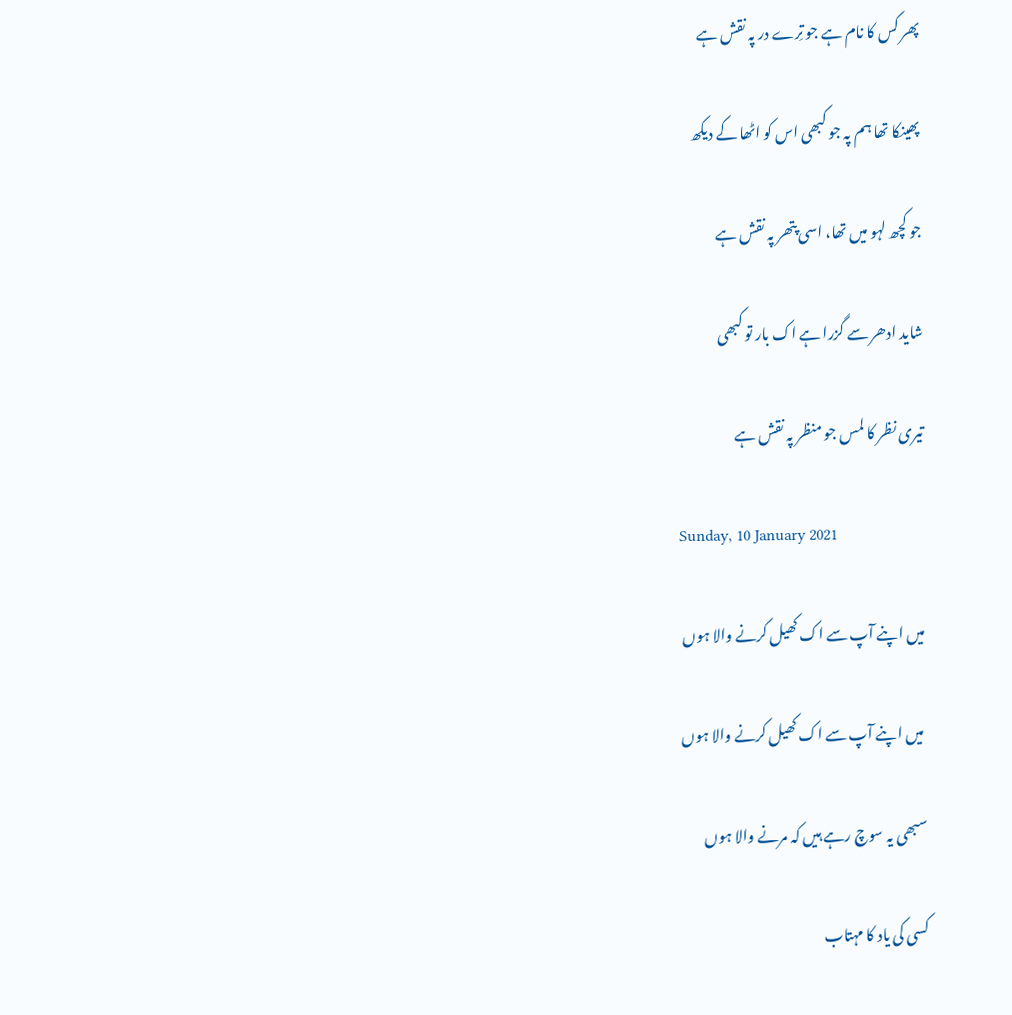پھر کس کا نام ہے جو تِرے در پہ نقش ہے

پھینکا تھا ہم پہ جو کبھی اس کو اٹھا کے دیکھ

جو کچھ لہو میں تھا، اسی پتھر پہ نقش ہے

شاید ادھر سے گزرا ہے اک بار تو کبھی

تیری نظر کا لمس جو منظر پہ نقش ہے

Sunday, 10 January 2021

میں اپنے آپ سے اک کھیل کرنے والا ہوں

 میں اپنے آپ سے اک کھیل کرنے والا ہوں

سبھی یہ سوچ رہے ہیں کہ مرنے والا ہوں

کسی کی یاد کا مہتاب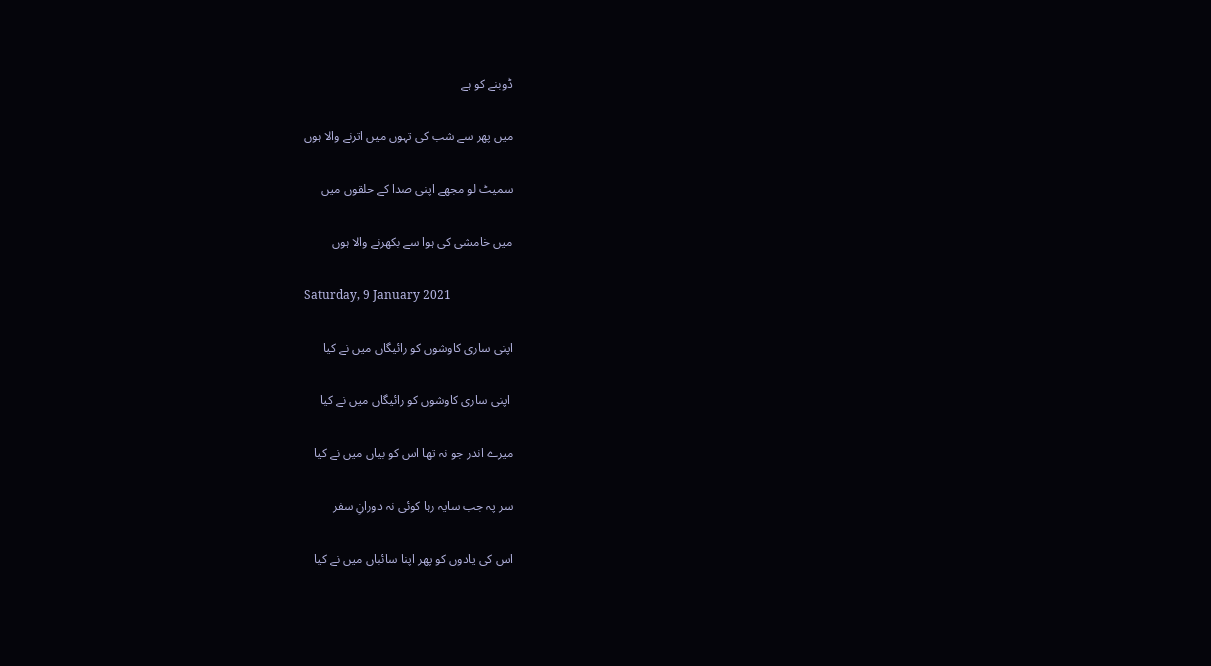ڈوبنے کو ہے

میں پھر سے شب کی تہوں میں اترنے والا ہوں

سمیٹ لو مجھے اپنی صدا کے حلقوں میں

میں خامشی کی ہوا سے بکھرنے والا ہوں

Saturday, 9 January 2021

اپنی ساری کاوشوں کو رائیگاں میں نے کیا

 اپنی ساری کاوشوں کو رائیگاں میں نے کیا

میرے اندر جو نہ تھا اس کو بیاں میں نے کیا

سر پہ جب سایہ رہا کوئی نہ دورانِ سفر

اس کی یادوں کو پھر اپنا سائباں میں نے کیا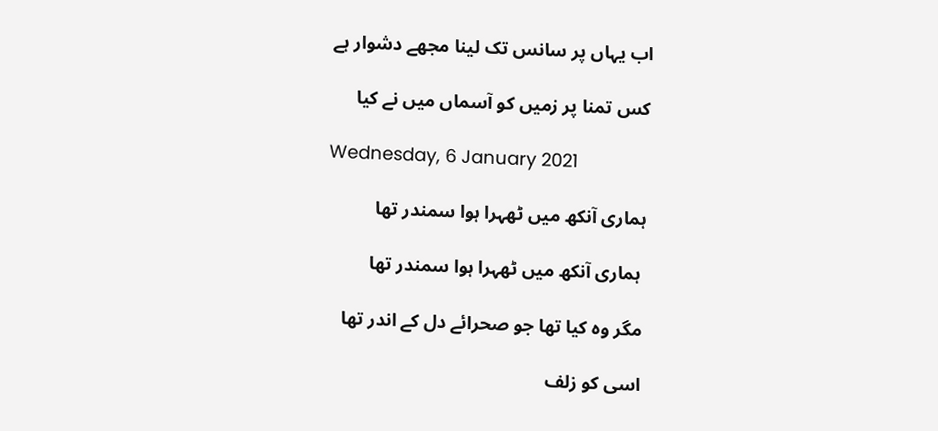اب یہاں پر سانس تک لینا مجھے دشوار ہے

کس تمنا پر زمیں کو آسماں میں نے کیا

Wednesday, 6 January 2021

ہماری آنکھ میں ٹھہرا ہوا سمندر تھا

 ہماری آنکھ میں ٹھہرا ہوا سمندر تھا

مگر وہ کیا تھا جو صحرائے دل کے اندر تھا

اسی کو زلف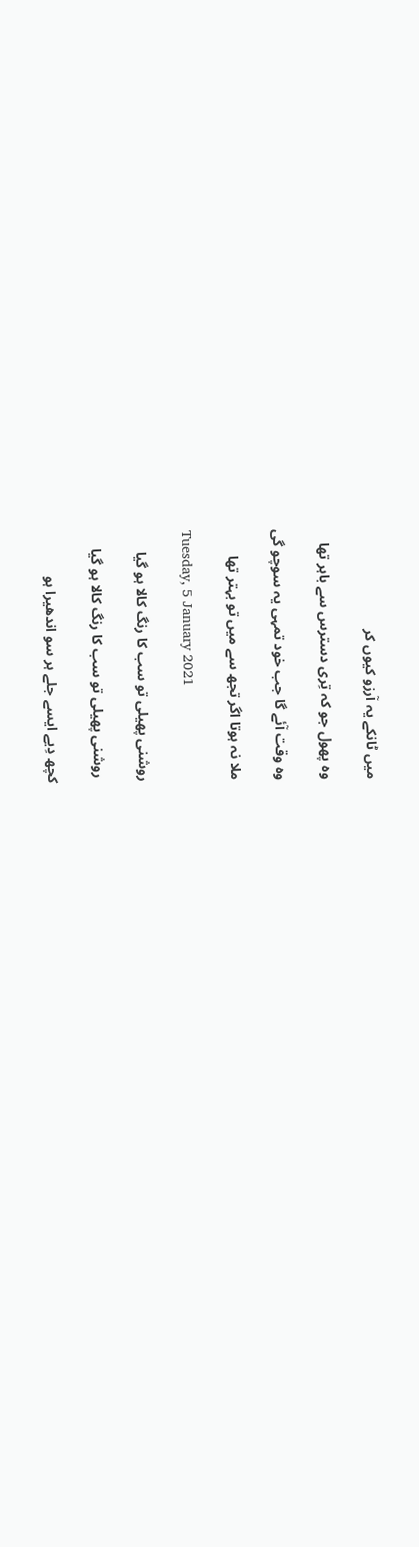میں ٹانکے یہ آرزو کیوں کر

وہ پھول جو کہ تِری دسترس سے باہر تھا

وہ وقت آئے گا جب خود تمہی یہ سوچو گی

ملا نہ ہوتا اگر تجھ سے میں تو بہتر تھا

Tuesday, 5 January 2021

روشنی پھیلی تو سب کا رنگ کالا ہو گیا

 روشنی پھیلی تو سب کا رنگ کالا ہو گیا

کچھ دِیے ایسے جلے ہر سو اندھیرا ہو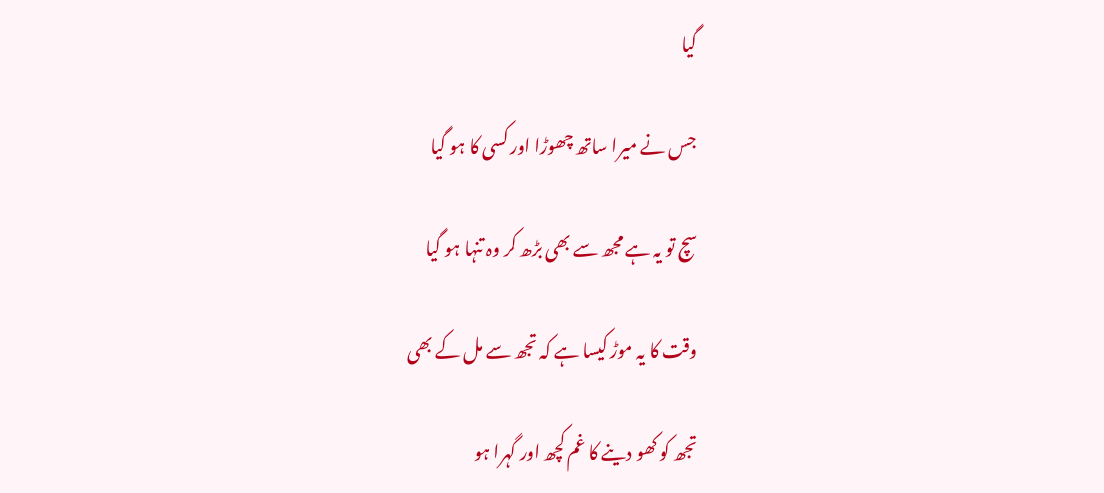گیا

جس نے میرا ساتھ چھوڑا اور کسی کا ہو گیا

سچ تو یہ ہے مجھ سے بھی بڑھ کر وہ تنہا ہو گیا

وقت کا یہ موڑ کیسا ہے کہ تجھ سے مل کے بھی

تجھ کو کھو دینے کا غم کچھ اور گہرا ہو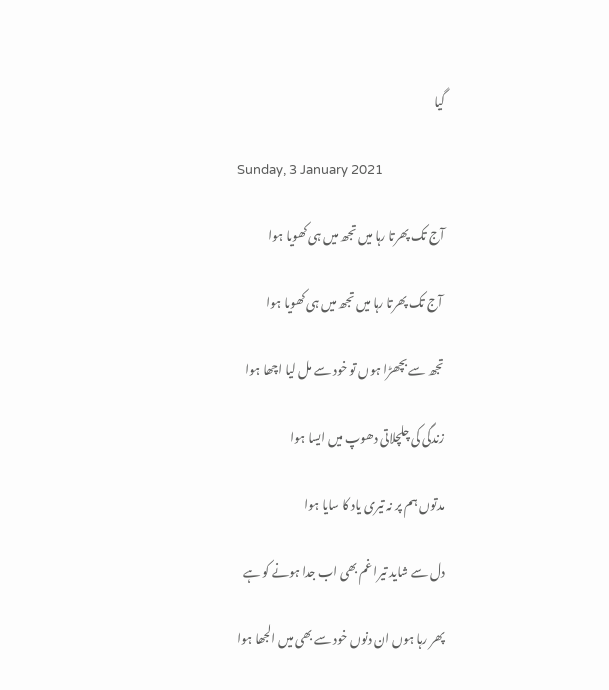گیا

Sunday, 3 January 2021

آج تک پھرتا رہا میں تجھ میں ہی کھویا ہوا

 آج تک پھرتا رہا میں تجھ میں ہی کھویا ہوا

تجھ سے بچھڑا ہوں تو خود سے مل لیا اچھا ہوا

زندگی کی چلچلاتی دھوپ میں ایسا ہوا

مدتوں ہم پر نہ تیری یاد کا سایا ہوا

دل سے شاید تیرا غم بھی اب جدا ہونے کو ہے

پھر رہا ہوں ان دنوں خود سے بھی میں الجھا ہوا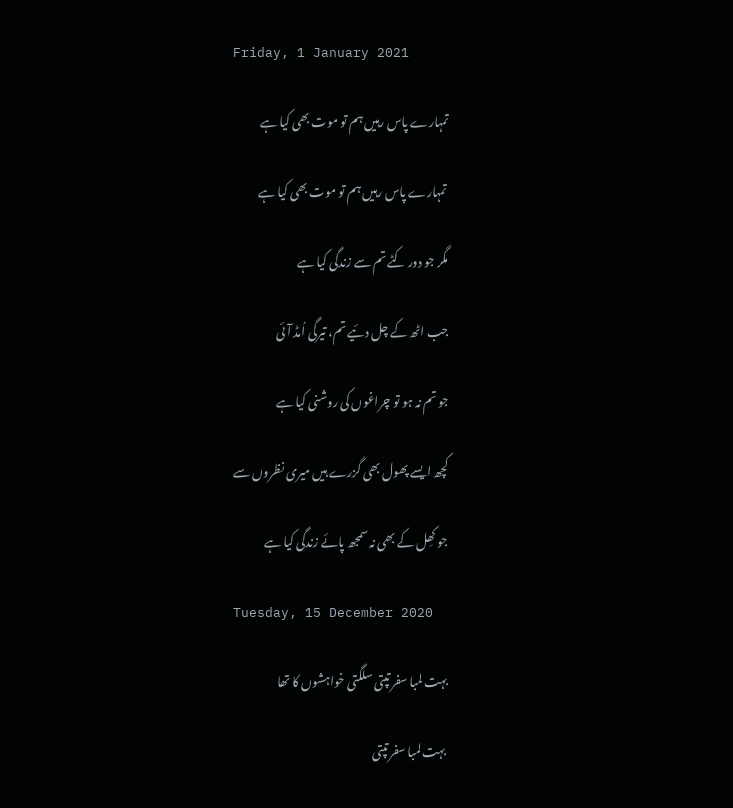Friday, 1 January 2021

تمہارے پاس رہیں ہم تو موت بھی کیا ہے

 تمہارے پاس رہیں ہم تو موت بھی کیا ہے

مگر جو دور کٹے تم سے زندگی کیا ہے

جب اٹھ کے چل دئیے تم، تیرگی اُمڈ آئی

جو تم نہ ہو تو چراغوں کی روشنی کیا ہے

کچھ ایسے پھول بھی گزرے ہیں میری نظروں سے

جو کھِل کے بھی نہ سمجھ پائے زندگی کیا ہے

Tuesday, 15 December 2020

بہت لمبا سفر تپتی سلگتی خواہشوں کا تھا

 بہت لمبا سفر تپتی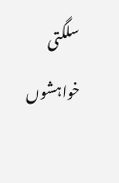سلگتی خواہشوں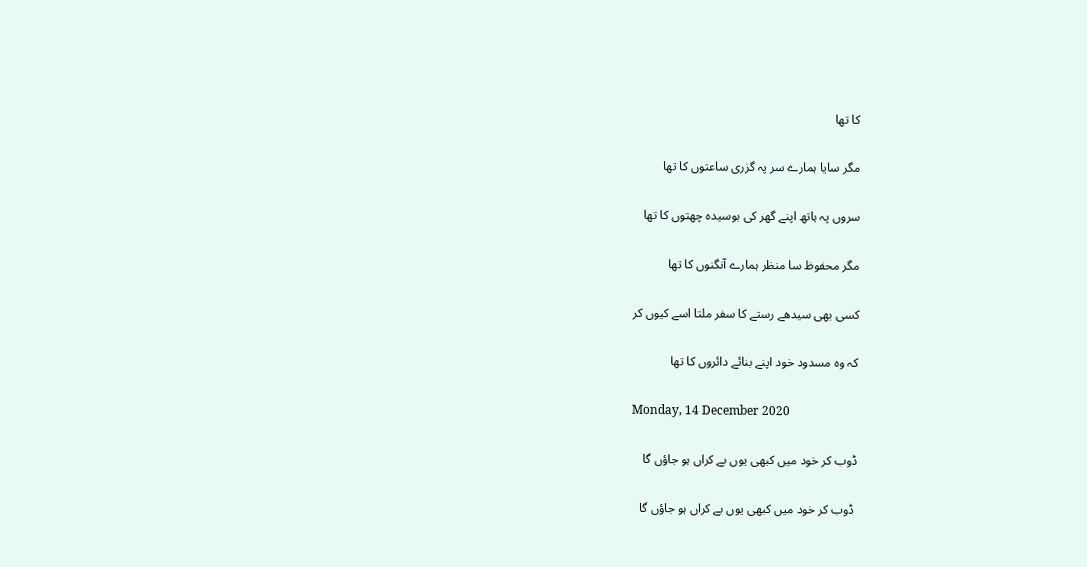کا تھا

مگر سایا ہمارے سر پہ گزری ساعتوں کا تھا

سروں پہ ہاتھ اپنے گھر کی بوسیدہ چھتوں کا تھا

مگر محفوظ سا منظر ہمارے آنگنوں کا تھا

کسی بھی سیدھے رستے کا سفر ملتا اسے کیوں کر

کہ وہ مسدود خود اپنے بنائے دائروں کا تھا

Monday, 14 December 2020

ڈوب کر خود میں کبھی یوں بے کراں ہو جاؤں گا

 ڈوب کر خود میں کبھی یوں بے کراں ہو جاؤں گا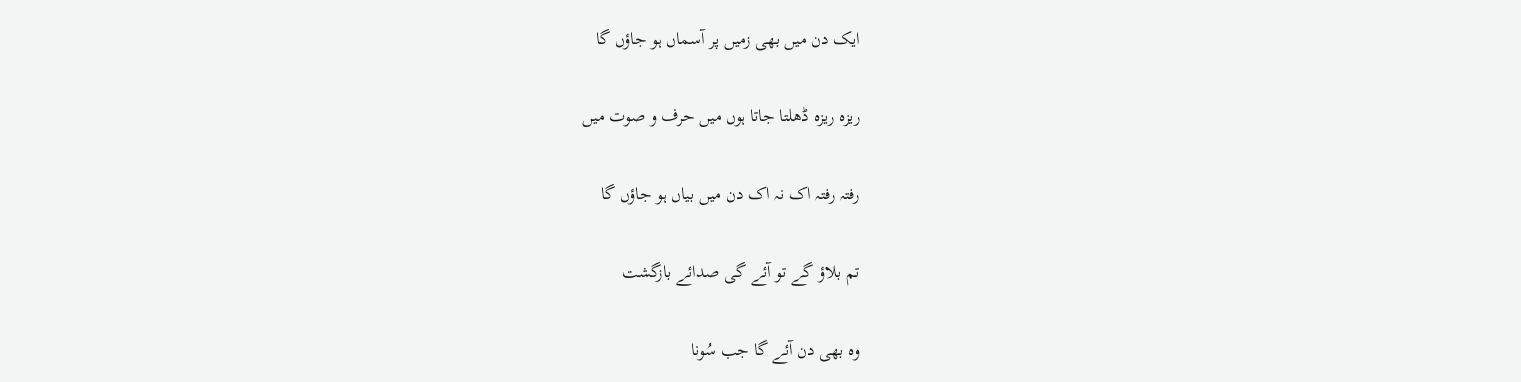ایک دن میں بھی زمیں پر آسماں ہو جاؤں گا

ریزہ ریزہ ڈھلتا جاتا ہوں میں حرف و صوت میں

رفتہ رفتہ اک نہ اک دن میں بیاں ہو جاؤں گا

تم بلاؤ گے تو آئے گی صدائے بازگشت

وہ بھی دن آئے گا جب سُونا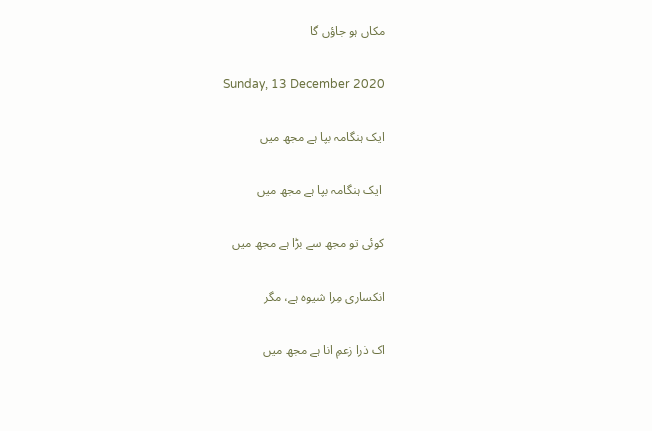مکاں ہو جاؤں گا

Sunday, 13 December 2020

ایک ہنگامہ بپا ہے مجھ میں

 ایک ہنگامہ بپا ہے مجھ میں

کوئی تو مجھ سے بڑا ہے مجھ میں

انکساری مِرا شیوہ ہے، مگر

اک ذرا زعمِ انا ہے مجھ میں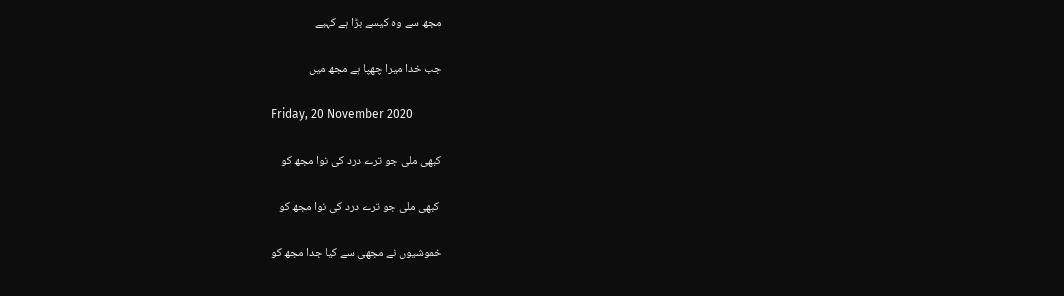مجھ سے وہ کیسے بڑا ہے کہیے

جب خدا میرا چھپا ہے مجھ میں

Friday, 20 November 2020

کبھی ملی جو ترے درد کی نوا مجھ کو

 کبھی ملی جو ترے درد کی نوا مجھ کو

خموشیوں نے مجھی سے کیا جدا مجھ کو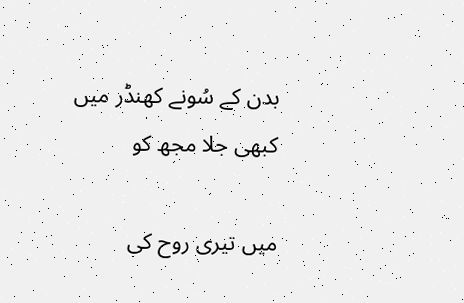بدن کے سُونے کھنڈر میں کبھی جلا مجھ کو

میں تیری روح کی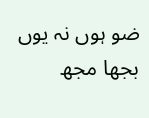ضو ہوں نہ یوں بجھا مجھ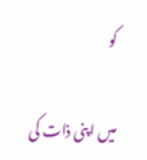کو

میں اپنی ذات کی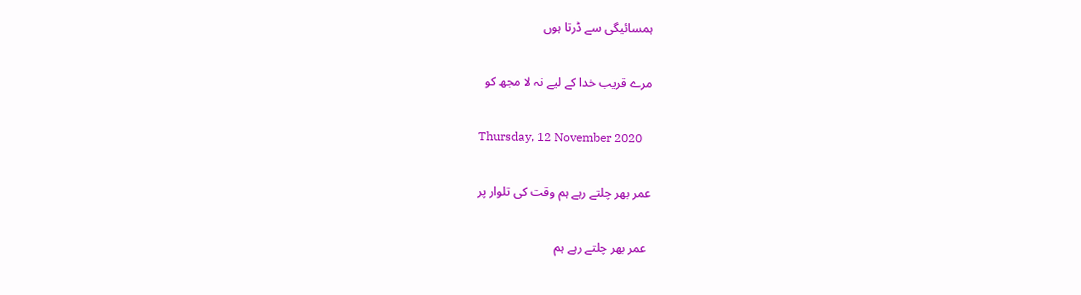ہمسائیگی سے ڈرتا ہوں

مرے قریب خدا کے لیے نہ لا مجھ کو

Thursday, 12 November 2020

عمر بھر چلتے رہے ہم وقت کی تلوار پر

 عمر بھر چلتے رہے ہم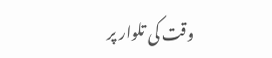وقت کی تلوار پر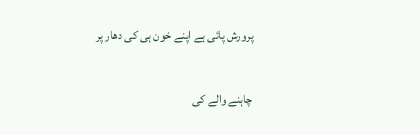پرورش پائی ہے اپنے خون ہی کی دھار پر

چاہنے والے کی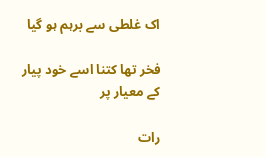اک غلطی سے برہم ہو گیا

فخر تھا کتنا اسے خود پیار کے معیار پر

رات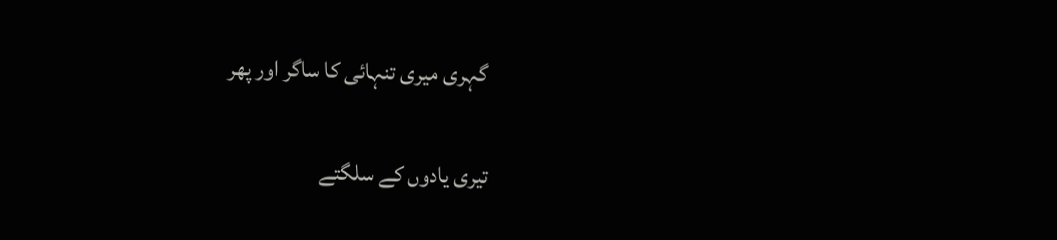گہری میری تنہائی کا ساگر اور پھر

تیری یادوں کے سلگتے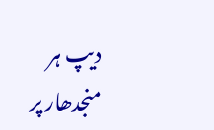دیپ ہر منجدھار پر